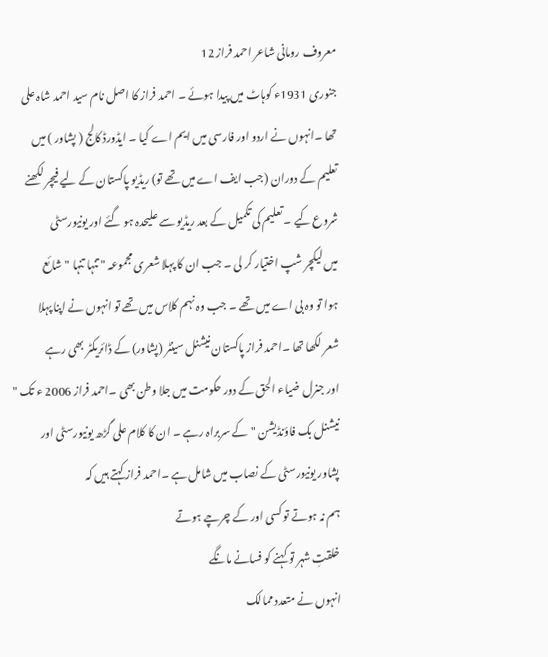معروف رومانی شاعر احمد فراز 12
جنوری 1931ء کوہاٹ میں پیدا ہوئے ۔ احمد فراز کا اصل نام سید احمد شاہ علی
تھا ۔انہوں نے اردو اور فارسی میں ایم اے کیا ۔ ایڈورڈ کالج ( پشاور ) میں
تعلیم کے دوران (جب ایف اے میں تھے تو) ریڈیو پاکستان کے لیے فیچر لکھنے
شروع کیے ۔ تعلیم کی تکمیل کے بعد ریڈیو سے علیحدہ ہو گئے اور یونیورسٹی
میں لیکچر شپ اختیار کر لی ۔ جب ان کا پہلا شعری مجموعہ " تنہا تنہا "شائع
ہوا تو وہ بی اے میں تھے ۔ جب وہ نہم کلاس میں تھے تو انہوں نے اپنا پہلا
شعر لکھا تھا ۔احمد فراز پاکستان نیشنل سینٹر (پشاور) کے ڈائریکٹر بھی رہے
اور جنرل ضیاء الحق کے دور حکومت میں جلا وطن بھی ۔احمد فراز 2006 ء تک "
نیشنل بک فاؤنڈیشن "کے سربراہ رہے ۔ ان کا کلام علی گڑھ یونیورسٹی اور
پشاور یونیورسٹی کے نصاب میں شامل ہے ۔احمد فراز کہتے ہیں کہ
ہم نہ ہوتے تو کسی اور کے چرچے ہوتے
خلقتِ شہر تو کہنے کو فسانے مانگے
انہوں نے متعدد ممالک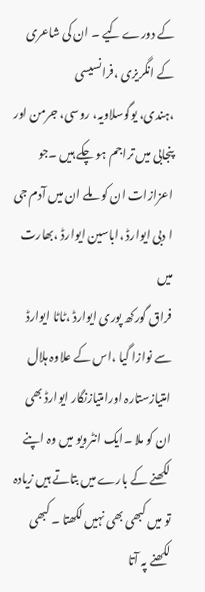کے دورے کیے ۔ ان کی شاعری کے انگریزی ،فرانسیسی
،ہندی، یوگوسلاویہ، روسی، جرمن اور پنجابی میں تراجم ہو چکے ہیں ۔جو
اعزازات ان کو ملے ان میں آدم جی ا دبی ایوارڈ ،اباسین ایوارڈ ،بھارت میں
فراق گورکھ پوری ایوارڈ ،ٹاٹا ایوارڈ سے نوازا گیا ،اس کے علاوہ ہلال
امتیازستارہ اورامتیازنگار ایوارڈ بھی ان کو ملا ۔ایک انٹرویو میں وہ اپنے
لکھنے کے بارے میں بتاتے ہیں زیادہ تو میں کبھی بھی نہیں لکھتا ۔ کبھی
لکھنے پہ آتا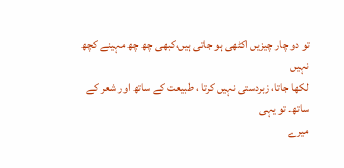تو دو چار چیزیں اکٹھی ہو جاتی ہیں،کبھی چھ چھ مہینے کچھ نہیں
لکھا جاتا، زبردستی نہیں کرتا ، طبیعت کے ساتھ اور شعر کے ساتھ۔ تو یہی
میرے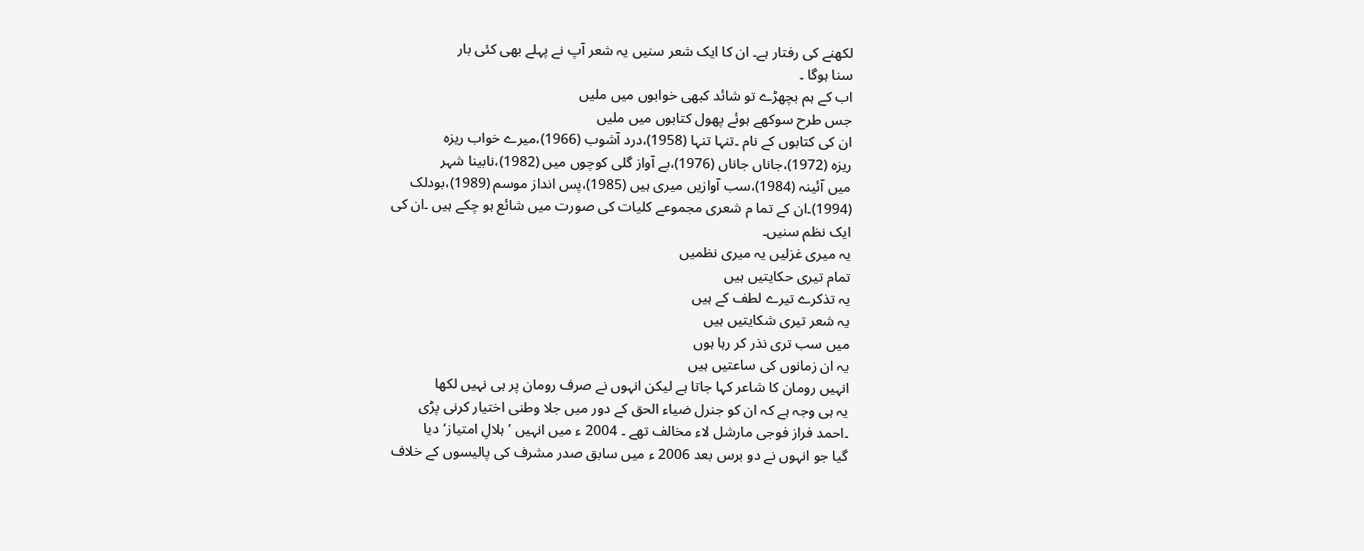لکھنے کی رفتار ہے۔ ان کا ایک شعر سنیں یہ شعر آپ نے پہلے بھی کئی بار
سنا ہوگا ۔
اب کے ہم بچھڑے تو شائد کبھی خوابوں میں ملیں
جس طرح سوکھے ہوئے پھول کتابوں میں ملیں
ان کی کتابوں کے نام ۔تنہا تنہا (1958)،درد آشوب (1966)،میرے خواب ریزہ
ریزہ (1972)،جاناں جاناں (1976)،بے آواز گلی کوچوں میں (1982)،نابینا شہر
میں آئینہ (1984)،سب آوازیں میری ہیں (1985)،پس انداز موسم (1989)،بودلک
(1994)۔ان کے تما م شعری مجموعے کلیات کی صورت میں شائع ہو چکے ہیں ۔ان کی
ایک نظم سنیں۔
یہ میری غزلیں یہ میری نظمیں
تمام تیری حکایتیں ہیں
یہ تذکرے تیرے لطف کے ہیں
یہ شعر تیری شکایتیں ہیں
میں سب تری نذر کر رہا ہوں
یہ ان زمانوں کی ساعتیں ہیں
انہیں رومان کا شاعر کہا جاتا ہے لیکن انہوں نے صرف رومان پر ہی نہیں لکھا
یہ ہی وجہ ہے کہ ان کو جنرل ضیاء الحق کے دور میں جلا وطنی اختیار کرنی پڑی
۔احمد فراز فوجی مارشل لاء مخالف تھے ۔ 2004 ء میں انہیں ’ہلالِ امتیاز‘دیا
گیا جو انہوں نے دو برس بعد 2006 ء میں سابق صدر مشرف کی پالیسوں کے خلاف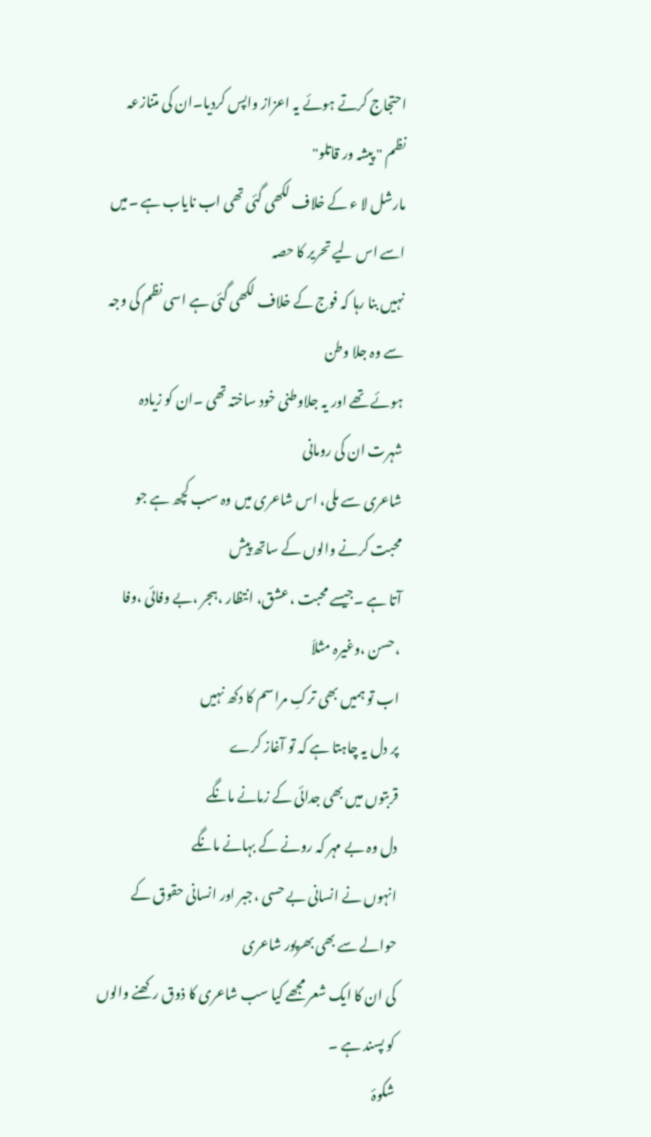احتجاج کرتے ہوئے یہ اعزاز واپس کردیا۔ان کی متنازعہ نظم " پیشہ ور قاتلو"
مارشل لا ء کے خلاف لکھی گئی تھی اب نایاب ہے ۔میں اسے اس لیے تحریر کا حصہ
نہیں بنا رہا کہ فوج کے خلاف لکھی گئی ہے اسی نظم کی وجہ سے وہ جلا وطن
ہوئے تھے اور یہ جلاوطنی خود ساختہ تھی ۔ان کو زیادہ شہرت ان کی رومانی
شاعری سے ملی، اس شاعری میں وہ سب کچھ ہے جو محبت کرنے والوں کے ساتھ پیش
آتا ہے ۔جیسے محبت ،عشق، انتظار ،ہجر ،بے وفائی ،وفا ،حسن ،وغیرہ مثلاَ
اب تو ہمیں بھی ترکِ مراسم کا دکھ نہیں
پر دل یہ چاہتا ہے کہ تو آغاز کرے
قربتوں میں بھی جدائی کے زمانے مانگے
دل وہ بے مہر کہ رونے کے بہانے مانگے
انہوں نے انسانی بے حسی ،جبر اور انسانی حقوق کے حوالے سے بھی بھرپور شاعری
کی ان کا ایک شعر مجھے کیا سب شاعری کا ذوق رکھنے والوں کو پسند ہے ۔
شکوۂ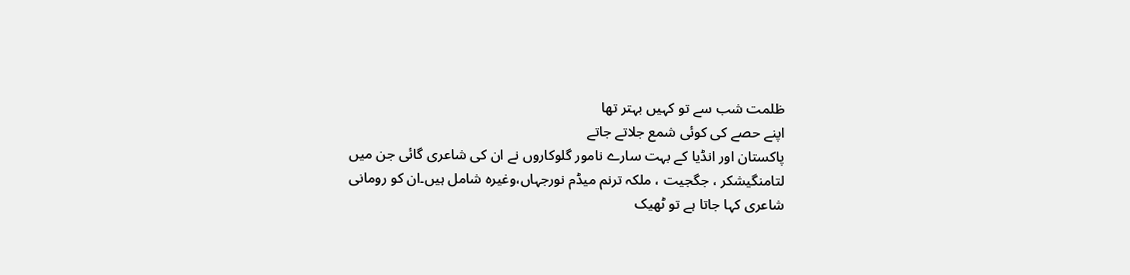ظلمت شب سے تو کہیں بہتر تھا
اپنے حصے کی کوئی شمع جلاتے جاتے
پاکستان اور انڈیا کے بہت سارے نامور گلوکاروں نے ان کی شاعری گائی جن میں
لتامنگیشکر ، جگجیت ، ملکہ ترنم میڈم نورجہاں،وغیرہ شامل ہیں۔ان کو رومانی
شاعری کہا جاتا ہے تو ٹھیک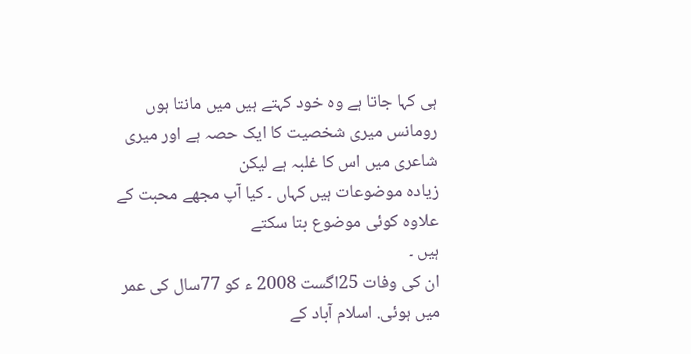ہی کہا جاتا ہے وہ خود کہتے ہیں میں مانتا ہوں
رومانس میری شخصیت کا ایک حصہ ہے اور میری شاعری میں اس کا غلبہ ہے لیکن
زیادہ موضوعات ہیں کہاں ۔ کیا آپ مجھے محبت کے علاوہ کوئی موضوع بتا سکتے
ہیں ۔
ان کی وفات 25اگست 2008 ء کو 77سال کی عمر میں ہوئی. اسلام آباد کے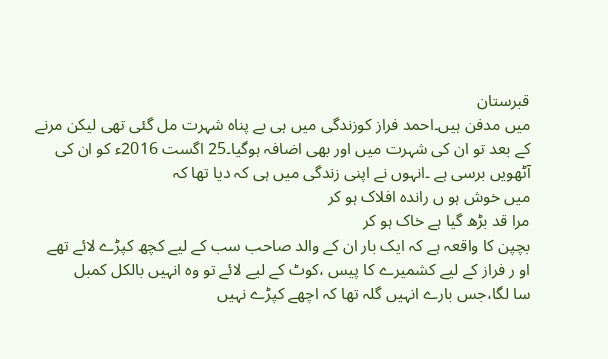قبرستان
میں مدفن ہیں۔احمد فراز کوزندگی میں ہی بے پناہ شہرت مل گئی تھی لیکن مرنے
کے بعد تو ان کی شہرت میں اور بھی اضافہ ہوگیا۔25 اگست 2016ء کو ان کی
آٹھویں برسی ہے ۔انہوں نے اپنی زندگی میں ہی کہ دیا تھا کہ
میں خوش ہو ں راندہ افلاک ہو کر
مرا قد بڑھ گیا ہے خاک ہو کر
بچپن کا واقعہ ہے کہ ایک بار ان کے والد صاحب سب کے لیے کچھ کپڑے لائے تھے
او ر فراز کے لیے کشمیرے کا پیس ،کوٹ کے لیے لائے تو وہ انہیں بالکل کمبل
سا لگا،جس بارے انہیں گلہ تھا کہ اچھے کپڑے نہیں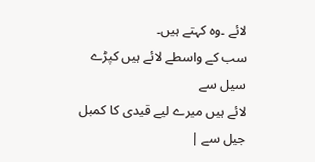لائے ۔وہ کہتے ہیں۔
سب کے واسطے لائے ہیں کپڑے سیل سے
لائے ہیں میرے لیے قیدی کا کمبل جیل سے |